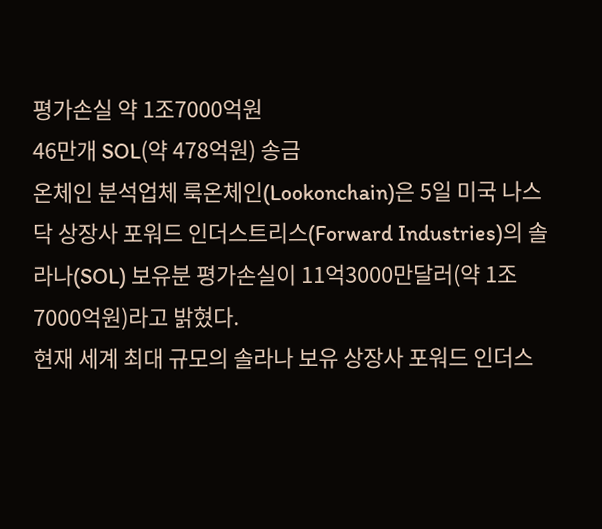평가손실 약 1조7000억원
46만개 SOL(약 478억원) 송금
온체인 분석업체 룩온체인(Lookonchain)은 5일 미국 나스닥 상장사 포워드 인더스트리스(Forward Industries)의 솔라나(SOL) 보유분 평가손실이 11억3000만달러(약 1조7000억원)라고 밝혔다.
현재 세계 최대 규모의 솔라나 보유 상장사 포워드 인더스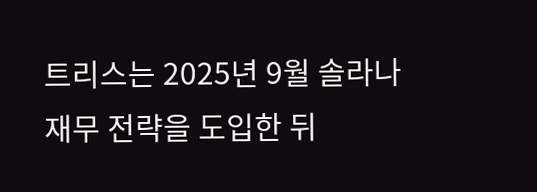트리스는 2025년 9월 솔라나 재무 전략을 도입한 뒤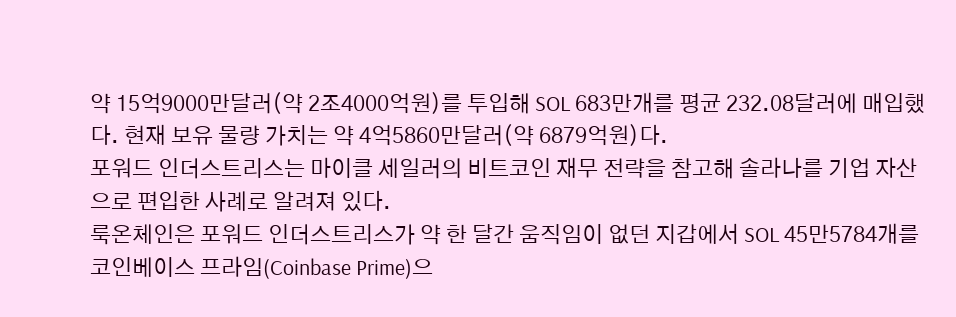약 15억9000만달러(약 2조4000억원)를 투입해 SOL 683만개를 평균 232.08달러에 매입했다. 현재 보유 물량 가치는 약 4억5860만달러(약 6879억원)다.
포워드 인더스트리스는 마이클 세일러의 비트코인 재무 전략을 참고해 솔라나를 기업 자산으로 편입한 사례로 알려져 있다.
룩온체인은 포워드 인더스트리스가 약 한 달간 움직임이 없던 지갑에서 SOL 45만5784개를 코인베이스 프라임(Coinbase Prime)으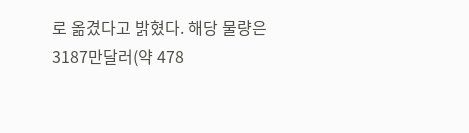로 옮겼다고 밝혔다. 해당 물량은 3187만달러(약 478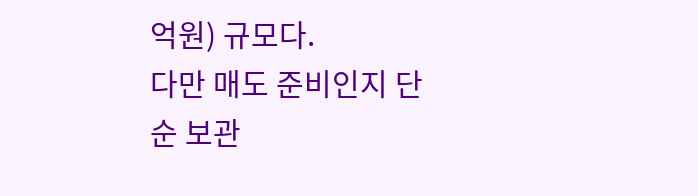억원) 규모다.
다만 매도 준비인지 단순 보관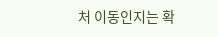처 이동인지는 확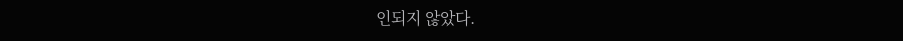인되지 않았다.